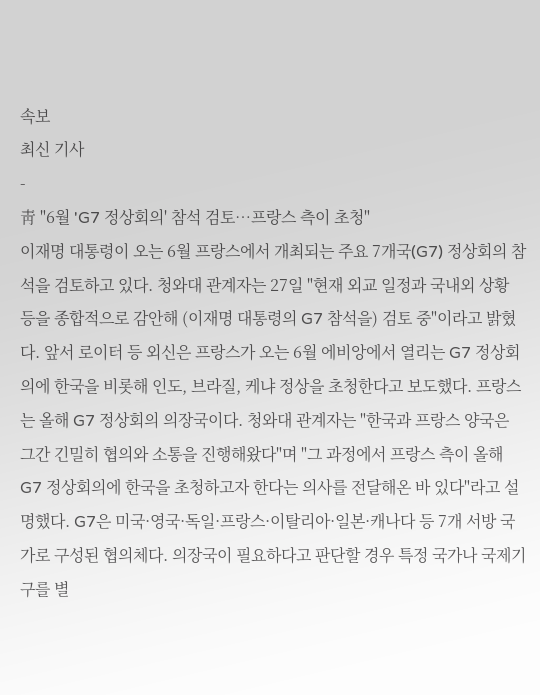속보
최신 기사
-
靑 "6월 'G7 정상회의' 참석 검토…프랑스 측이 초청"
이재명 대통령이 오는 6월 프랑스에서 개최되는 주요 7개국(G7) 정상회의 참석을 검토하고 있다. 청와대 관계자는 27일 "현재 외교 일정과 국내외 상황 등을 종합적으로 감안해 (이재명 대통령의 G7 참석을) 검토 중"이라고 밝혔다. 앞서 로이터 등 외신은 프랑스가 오는 6월 에비앙에서 열리는 G7 정상회의에 한국을 비롯해 인도, 브라질, 케냐 정상을 초청한다고 보도했다. 프랑스는 올해 G7 정상회의 의장국이다. 청와대 관계자는 "한국과 프랑스 양국은 그간 긴밀히 협의와 소통을 진행해왔다"며 "그 과정에서 프랑스 측이 올해 G7 정상회의에 한국을 초청하고자 한다는 의사를 전달해온 바 있다"라고 설명했다. G7은 미국·영국·독일·프랑스·이탈리아·일본·캐나다 등 7개 서방 국가로 구성된 협의체다. 의장국이 필요하다고 판단할 경우 특정 국가나 국제기구를 별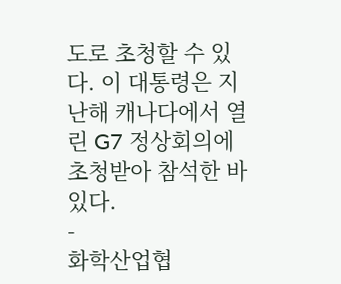도로 초청할 수 있다. 이 대통령은 지난해 캐나다에서 열린 G7 정상회의에 초청받아 참석한 바 있다.
-
화학산업협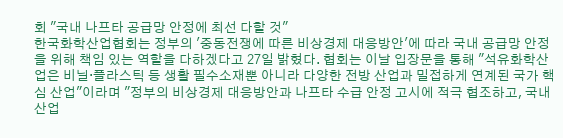회 "국내 나프타 공급망 안정에 최선 다할 것"
한국화학산업협회는 정부의 '중동전쟁에 따른 비상경제 대응방안'에 따라 국내 공급망 안정을 위해 책임 있는 역할을 다하겠다고 27일 밝혔다. 협회는 이날 입장문을 통해 "석유화학산업은 비닐·플라스틱 등 생활 필수소재뿐 아니라 다양한 전방 산업과 밀접하게 연계된 국가 핵심 산업"이라며 "정부의 비상경제 대응방안과 나프타 수급 안정 고시에 적극 협조하고, 국내 산업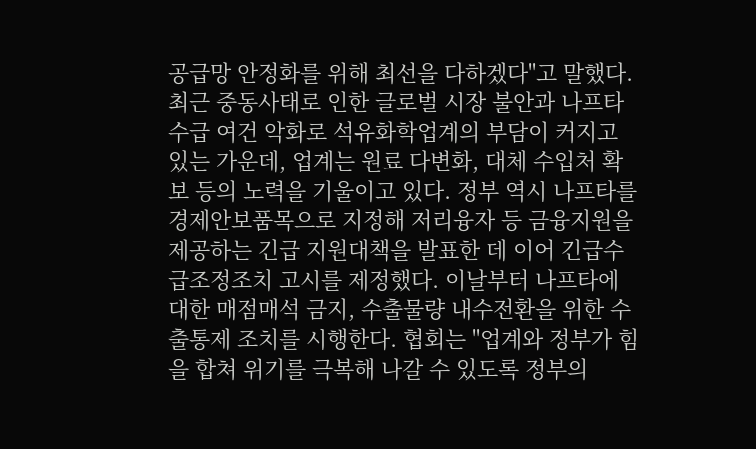공급망 안정화를 위해 최선을 다하겠다"고 말했다. 최근 중동사태로 인한 글로벌 시장 불안과 나프타 수급 여건 악화로 석유화학업계의 부담이 커지고 있는 가운데, 업계는 원료 다변화, 대체 수입처 확보 등의 노력을 기울이고 있다. 정부 역시 나프타를 경제안보품목으로 지정해 저리융자 등 금융지원을 제공하는 긴급 지원대책을 발표한 데 이어 긴급수급조정조치 고시를 제정했다. 이날부터 나프타에 대한 매점매석 금지, 수출물량 내수전환을 위한 수출통제 조치를 시행한다. 협회는 "업계와 정부가 힘을 합쳐 위기를 극복해 나갈 수 있도록 정부의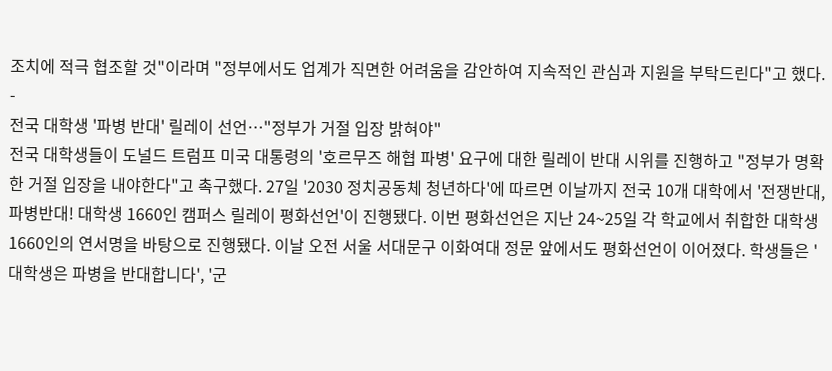조치에 적극 협조할 것"이라며 "정부에서도 업계가 직면한 어려움을 감안하여 지속적인 관심과 지원을 부탁드린다"고 했다.
-
전국 대학생 '파병 반대' 릴레이 선언…"정부가 거절 입장 밝혀야"
전국 대학생들이 도널드 트럼프 미국 대통령의 '호르무즈 해협 파병' 요구에 대한 릴레이 반대 시위를 진행하고 "정부가 명확한 거절 입장을 내야한다"고 촉구했다. 27일 '2030 정치공동체 청년하다'에 따르면 이날까지 전국 10개 대학에서 '전쟁반대, 파병반대! 대학생 1660인 캠퍼스 릴레이 평화선언'이 진행됐다. 이번 평화선언은 지난 24~25일 각 학교에서 취합한 대학생 1660인의 연서명을 바탕으로 진행됐다. 이날 오전 서울 서대문구 이화여대 정문 앞에서도 평화선언이 이어졌다. 학생들은 '대학생은 파병을 반대합니다', '군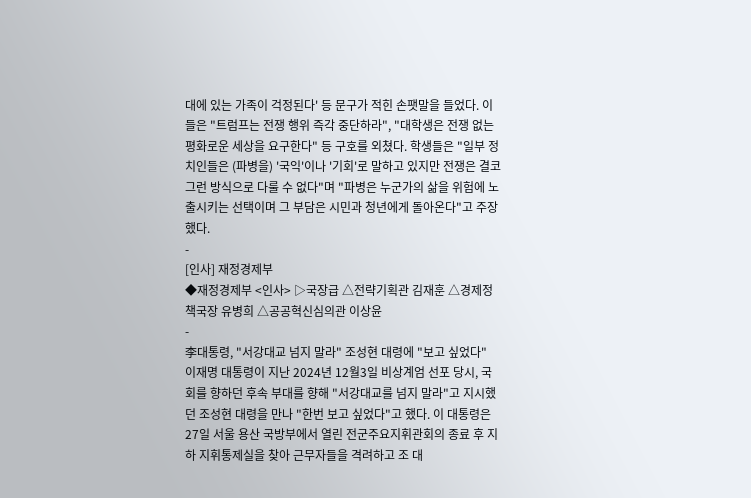대에 있는 가족이 걱정된다' 등 문구가 적힌 손팻말을 들었다. 이들은 "트럼프는 전쟁 행위 즉각 중단하라", "대학생은 전쟁 없는 평화로운 세상을 요구한다" 등 구호를 외쳤다. 학생들은 "일부 정치인들은 (파병을) '국익'이나 '기회'로 말하고 있지만 전쟁은 결코 그런 방식으로 다룰 수 없다"며 "파병은 누군가의 삶을 위험에 노출시키는 선택이며 그 부담은 시민과 청년에게 돌아온다"고 주장했다.
-
[인사] 재정경제부
◆재정경제부 <인사> ▷국장급 △전략기획관 김재훈 △경제정책국장 유병희 △공공혁신심의관 이상윤
-
李대통령, "서강대교 넘지 말라" 조성현 대령에 "보고 싶었다"
이재명 대통령이 지난 2024년 12월3일 비상계엄 선포 당시, 국회를 향하던 후속 부대를 향해 "서강대교를 넘지 말라"고 지시했던 조성현 대령을 만나 "한번 보고 싶었다"고 했다. 이 대통령은 27일 서울 용산 국방부에서 열린 전군주요지휘관회의 종료 후 지하 지휘통제실을 찾아 근무자들을 격려하고 조 대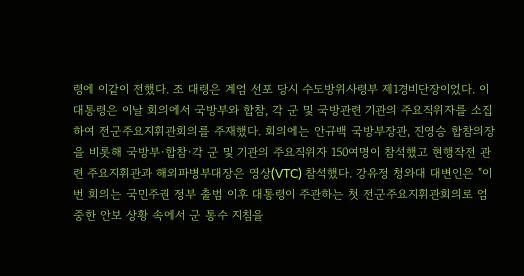령에 이같이 전했다. 조 대령은 계엄 선포 당시 수도방위사령부 제1경비단장이었다. 이 대통령은 이날 회의에서 국방부와 합참, 각 군 및 국방관련 기관의 주요직위자를 소집하여 전군주요지휘관회의를 주재했다. 회의에는 안규백 국방부장관, 진영승 합참의장을 비롯해 국방부·합참·각 군 및 기관의 주요직위자 150여명이 참석했고 현행작전 관련 주요지휘관과 해외파병부대장은 영상(VTC) 참석했다. 강유정 청와대 대변인은 "이번 회의는 국민주권 정부 출범 이후 대통령이 주관하는 첫 전군주요지휘관회의로 엄중한 안보 상황 속에서 군 통수 지침을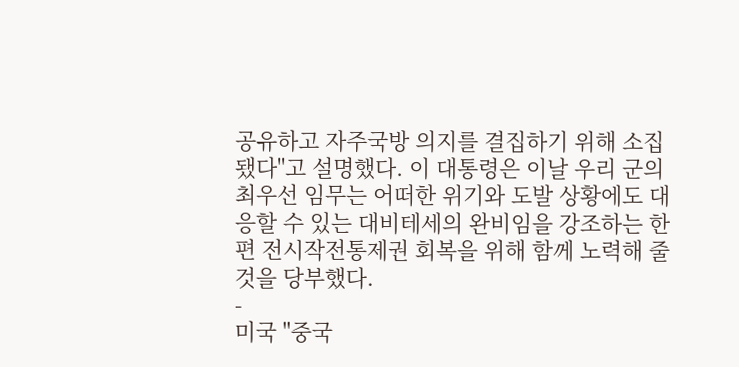공유하고 자주국방 의지를 결집하기 위해 소집됐다"고 설명했다. 이 대통령은 이날 우리 군의 최우선 임무는 어떠한 위기와 도발 상황에도 대응할 수 있는 대비테세의 완비임을 강조하는 한편 전시작전통제권 회복을 위해 함께 노력해 줄 것을 당부했다.
-
미국 "중국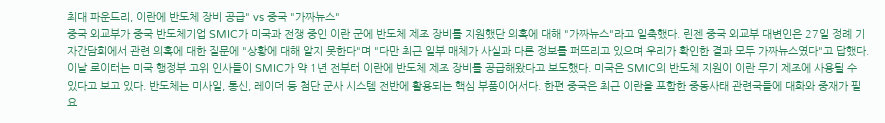최대 파운드리, 이란에 반도체 장비 공급" vs 중국 "가짜뉴스"
중국 외교부가 중국 반도체기업 SMIC가 미국과 전쟁 중인 이란 군에 반도체 제조 장비를 지원했단 의혹에 대해 "가짜뉴스"라고 일축했다. 린젠 중국 외교부 대변인은 27일 정례 기자간담회에서 관련 의혹에 대한 질문에 "상황에 대해 알지 못한다"며 "다만 최근 일부 매체가 사실과 다른 정보를 퍼뜨리고 있으며 우리가 확인한 결과 모두 가짜뉴스였다"고 답했다. 이날 로이터는 미국 행정부 고위 인사들이 SMIC가 약 1년 전부터 이란에 반도체 제조 장비를 공급해왔다고 보도했다. 미국은 SMIC의 반도체 지원이 이란 무기 제조에 사용될 수 있다고 보고 있다. 반도체는 미사일, 통신, 레이더 등 첨단 군사 시스템 전반에 활용되는 핵심 부품이어서다. 한편 중국은 최근 이란을 포함한 중동사태 관련국들에 대화와 중재가 필요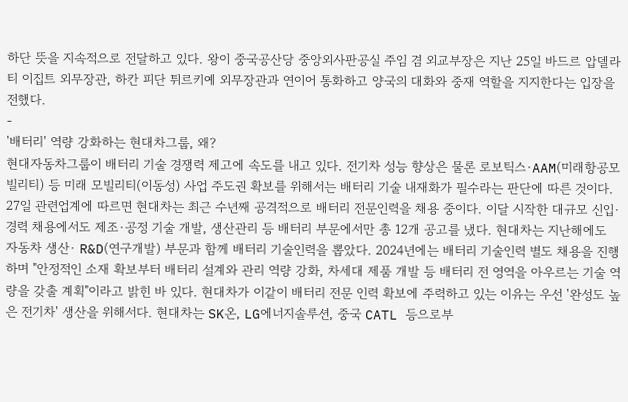하단 뜻을 지속적으로 전달하고 있다. 왕이 중국공산당 중앙외사판공실 주임 겸 외교부장은 지난 25일 바드르 압델라티 이집트 외무장관, 하칸 피단 튀르키예 외무장관과 연이어 통화하고 양국의 대화와 중재 역할을 지지한다는 입장을 전했다.
-
'배터리' 역량 강화하는 현대차그룹, 왜?
현대자동차그룹이 배터리 기술 경쟁력 제고에 속도를 내고 있다. 전기차 성능 향상은 물론 로보틱스·AAM(미래항공모빌리티) 등 미래 모빌리티(이동성) 사업 주도권 확보를 위해서는 배터리 기술 내재화가 필수라는 판단에 따른 것이다. 27일 관련업계에 따르면 현대차는 최근 수년째 공격적으로 배터리 전문인력을 채용 중이다. 이달 시작한 대규모 신입·경력 채용에서도 제조·공정 기술 개발, 생산관리 등 배터리 부문에서만 총 12개 공고를 냈다. 현대차는 지난해에도 자동차 생산· R&D(연구개발) 부문과 함께 배터리 기술인력을 뽑았다. 2024년에는 배터리 기술인력 별도 채용을 진행하며 "안정적인 소재 확보부터 배터리 설계와 관리 역량 강화, 차세대 제품 개발 등 배터리 전 영역을 아우르는 기술 역량을 갖출 계획"이라고 밝힌 바 있다. 현대차가 이같이 배터리 전문 인력 확보에 주력하고 있는 이유는 우선 '완성도 높은 전기차' 생산을 위해서다. 현대차는 SK온, LG에너지솔루션, 중국 CATL 등으로부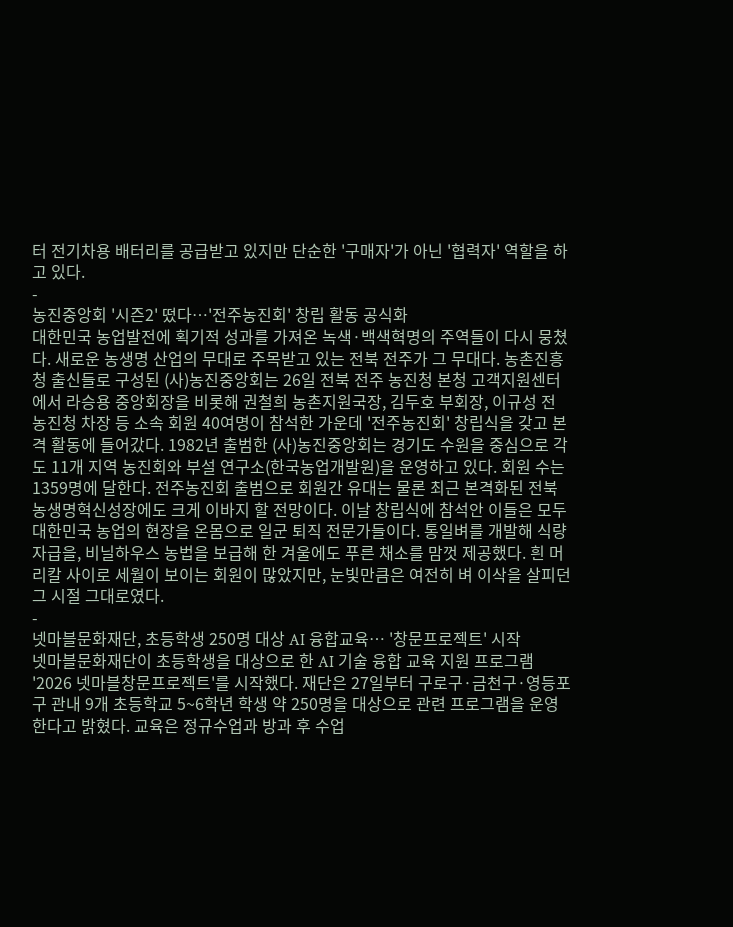터 전기차용 배터리를 공급받고 있지만 단순한 '구매자'가 아닌 '협력자' 역할을 하고 있다.
-
농진중앙회 '시즌2' 떴다…'전주농진회' 창립 활동 공식화
대한민국 농업발전에 획기적 성과를 가져온 녹색·백색혁명의 주역들이 다시 뭉쳤다. 새로운 농생명 산업의 무대로 주목받고 있는 전북 전주가 그 무대다. 농촌진흥청 출신들로 구성된 (사)농진중앙회는 26일 전북 전주 농진청 본청 고객지원센터에서 라승용 중앙회장을 비롯해 권철희 농촌지원국장, 김두호 부회장, 이규성 전 농진청 차장 등 소속 회원 40여명이 참석한 가운데 '전주농진회' 창립식을 갖고 본격 활동에 들어갔다. 1982년 출범한 (사)농진중앙회는 경기도 수원을 중심으로 각도 11개 지역 농진회와 부설 연구소(한국농업개발원)을 운영하고 있다. 회원 수는 1359명에 달한다. 전주농진회 출범으로 회원간 유대는 물론 최근 본격화된 전북 농생명혁신성장에도 크게 이바지 할 전망이다. 이날 창립식에 참석안 이들은 모두 대한민국 농업의 현장을 온몸으로 일군 퇴직 전문가들이다. 통일벼를 개발해 식량자급을, 비닐하우스 농법을 보급해 한 겨울에도 푸른 채소를 맘껏 제공했다. 흰 머리칼 사이로 세월이 보이는 회원이 많았지만, 눈빛만큼은 여전히 벼 이삭을 살피던 그 시절 그대로였다.
-
넷마블문화재단, 초등학생 250명 대상 AI 융합교육… '창문프로젝트' 시작
넷마블문화재단이 초등학생을 대상으로 한 AI 기술 융합 교육 지원 프로그램 '2026 넷마블창문프로젝트'를 시작했다. 재단은 27일부터 구로구·금천구·영등포구 관내 9개 초등학교 5~6학년 학생 약 250명을 대상으로 관련 프로그램을 운영한다고 밝혔다. 교육은 정규수업과 방과 후 수업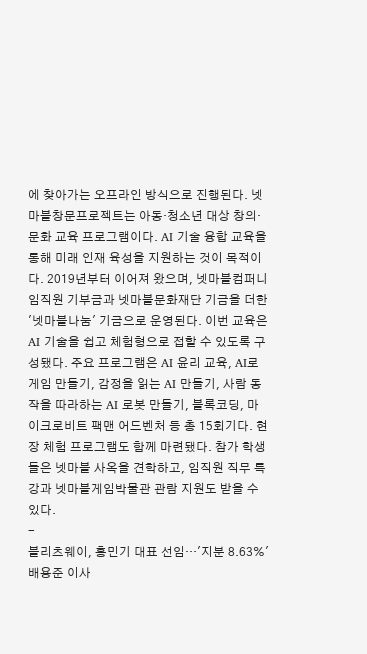에 찾아가는 오프라인 방식으로 진행된다. 넷마블창문프로젝트는 아동·청소년 대상 창의·문화 교육 프로그램이다. AI 기술 융합 교육을 통해 미래 인재 육성을 지원하는 것이 목적이다. 2019년부터 이어져 왔으며, 넷마블컴퍼니 임직원 기부금과 넷마블문화재단 기금을 더한 '넷마블나눔' 기금으로 운영된다. 이번 교육은 AI 기술을 쉽고 체험형으로 접할 수 있도록 구성됐다. 주요 프로그램은 AI 윤리 교육, AI로 게임 만들기, 감정을 읽는 AI 만들기, 사람 동작을 따라하는 AI 로봇 만들기, 블록코딩, 마이크로비트 팩맨 어드벤처 등 총 15회기다. 현장 체험 프로그램도 함께 마련됐다. 참가 학생들은 넷마블 사옥을 견학하고, 임직원 직무 특강과 넷마블게임박물관 관람 지원도 받을 수 있다.
-
블리츠웨이, 홍민기 대표 선임…'지분 8.63%' 배용준 이사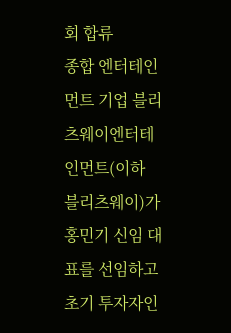회 합류
종합 엔터테인먼트 기업 블리츠웨이엔터테인먼트(이하 블리츠웨이)가 홍민기 신임 대표를 선임하고 초기 투자자인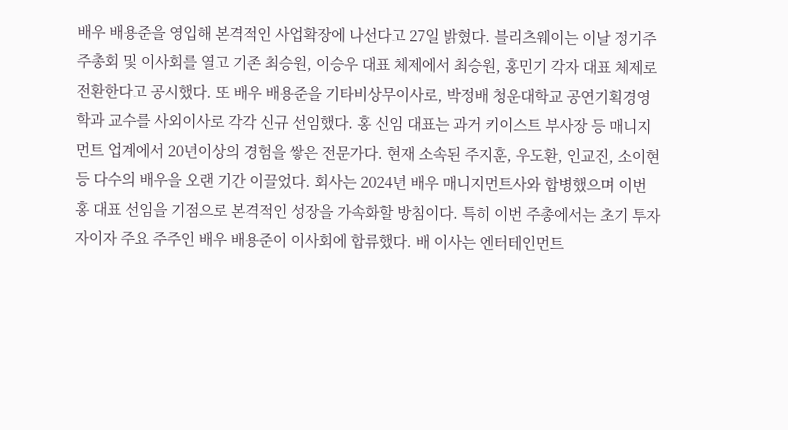배우 배용준을 영입해 본격적인 사업확장에 나선다고 27일 밝혔다. 블리츠웨이는 이날 정기주주총회 및 이사회를 열고 기존 최승원, 이승우 대표 체제에서 최승원, 홍민기 각자 대표 체제로 전환한다고 공시했다. 또 배우 배용준을 기타비상무이사로, 박정배 청운대학교 공연기획경영학과 교수를 사외이사로 각각 신규 선임했다. 홍 신임 대표는 과거 키이스트 부사장 등 매니지먼트 업계에서 20년이상의 경험을 쌓은 전문가다. 현재 소속된 주지훈, 우도환, 인교진, 소이현 등 다수의 배우을 오랜 기간 이끌었다. 회사는 2024년 배우 매니지먼트사와 합병했으며 이번 홍 대표 선임을 기점으로 본격적인 성장을 가속화할 방침이다. 특히 이번 주총에서는 초기 투자자이자 주요 주주인 배우 배용준이 이사회에 합류했다. 배 이사는 엔터테인먼트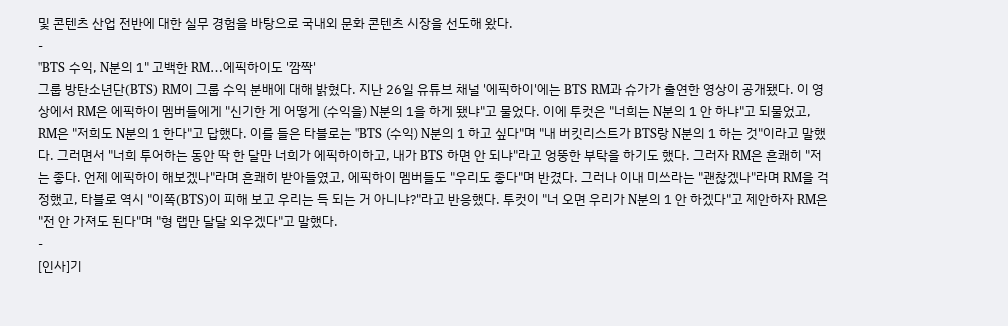및 콘텐츠 산업 전반에 대한 실무 경험을 바탕으로 국내외 문화 콘텐츠 시장을 선도해 왔다.
-
"BTS 수익, N분의 1" 고백한 RM…에픽하이도 '깜짝'
그룹 방탄소년단(BTS) RM이 그룹 수익 분배에 대해 밝혔다. 지난 26일 유튜브 채널 '에픽하이'에는 BTS RM과 슈가가 출연한 영상이 공개됐다. 이 영상에서 RM은 에픽하이 멤버들에게 "신기한 게 어떻게 (수익을) N분의 1을 하게 됐냐"고 물었다. 이에 투컷은 "너희는 N분의 1 안 하냐"고 되물었고, RM은 "저희도 N분의 1 한다"고 답했다. 이를 들은 타블로는 "BTS (수익) N분의 1 하고 싶다"며 "내 버킷리스트가 BTS랑 N분의 1 하는 것"이라고 말했다. 그러면서 "너희 투어하는 동안 딱 한 달만 너희가 에픽하이하고, 내가 BTS 하면 안 되냐"라고 엉뚱한 부탁을 하기도 했다. 그러자 RM은 흔쾌히 "저는 좋다. 언제 에픽하이 해보겠나"라며 흔쾌히 받아들였고, 에픽하이 멤버들도 "우리도 좋다"며 반겼다. 그러나 이내 미쓰라는 "괜찮겠나"라며 RM을 걱정했고, 타블로 역시 "이쪽(BTS)이 피해 보고 우리는 득 되는 거 아니냐?"라고 반응했다. 투컷이 "너 오면 우리가 N분의 1 안 하겠다"고 제안하자 RM은 "전 안 가져도 된다"며 "형 랩만 달달 외우겠다"고 말했다.
-
[인사]기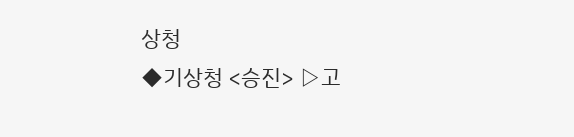상청
◆기상청 <승진> ▷고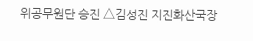위공무원단 승진 △김성진 지진화산국장